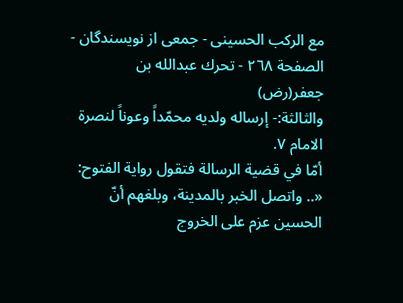مع الركب الحسينى - جمعی از نویسندگان - الصفحة ٢٦٨ - تحرك عبدالله بن جعفر(رض)
والثالثة:- إرساله ولديه محمّداً وعوناً لنصرة الامام ٧.
أمّا في قضية الرسالة فتقول رواية الفتوح:
«.. واتصل الخبر بالمدينة، وبلغهم أنّ الحسين عزم على الخروج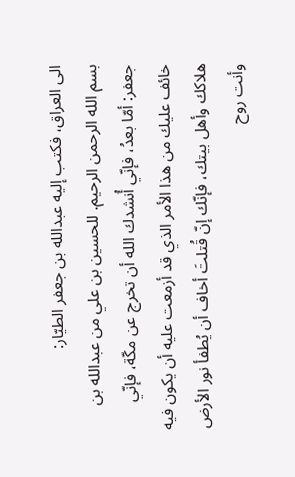الى العراق، فكتب إليه عبدالله بن جعفر الطيّار:
بسم الله الرحمن الرحيم. للحسين بن علي من عبدالله بن جعفر: أمّا بعدُ، فإنّي أُنشدك الله أن تخرج عن مكّة، فإنّي خائف عليك من هذا الأمر الذي قد أزمعت عليه أن يكون فيه هلاكك وأهل بيتك، فإنّك إنّ قُتلتَ أخاف أن يُطفأ نور الأرض وأنت روح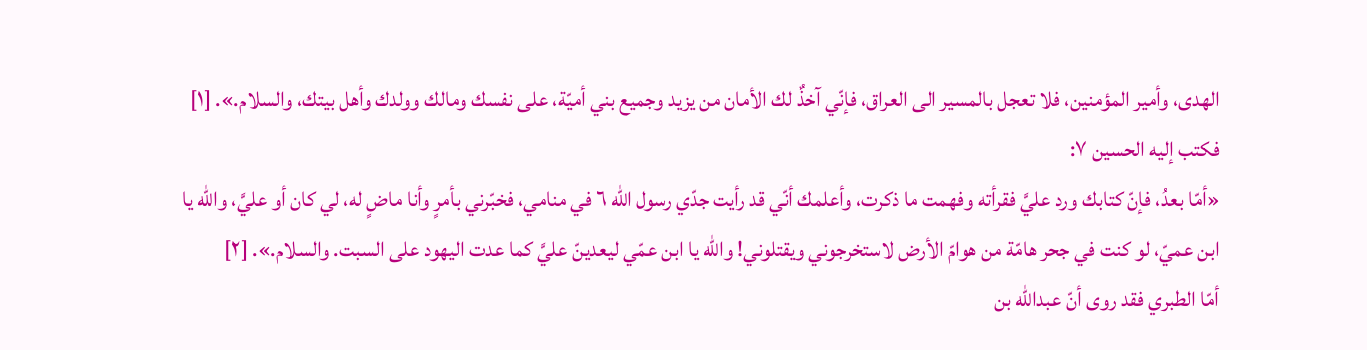الهدى، وأمير المؤمنين، فلا تعجل بالمسير الى العراق، فإنّي آخذٌ لك الأمان من يزيد وجميع بني أميّة، على نفسك ومالك وولدك وأهل بيتك، والسلام.». [١]
فكتب إليه الحسين ٧:
«أمّا بعدُ، فإنّ كتابك ورد عليَّ فقرأته وفهمت ما ذكرت، وأعلمك أنّي قد رأيت جدّي رسول الله ٦ في منامي، فخبّرني بأمرٍ وأنا ماضٍ له، لي كان أو عليَّ، والله يا ابن عميّ، لو كنت في جحر هامّة من هوامّ الأرض لاستخرجوني ويقتلوني! واللّه يا ابن عمّي ليعدينّ عليَّ كما عدت اليهود على السبت. والسلام.». [٢]
أمّا الطبري فقد روى أنّ عبدالله بن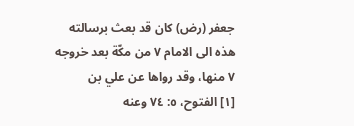جعفر (رض) كان قد بعث برسالته هذه الى الامام ٧ من مكّة بعد خروجه ٧ منها، وقد رواها عن علي بن
[١] الفتوح، ٥: ٧٤ وعنه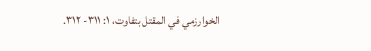الخوارزمي في المقتل بتفاوت، ١: ٣١١- ٣١٢.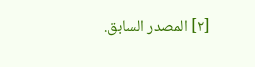[٢] المصدر السابق.